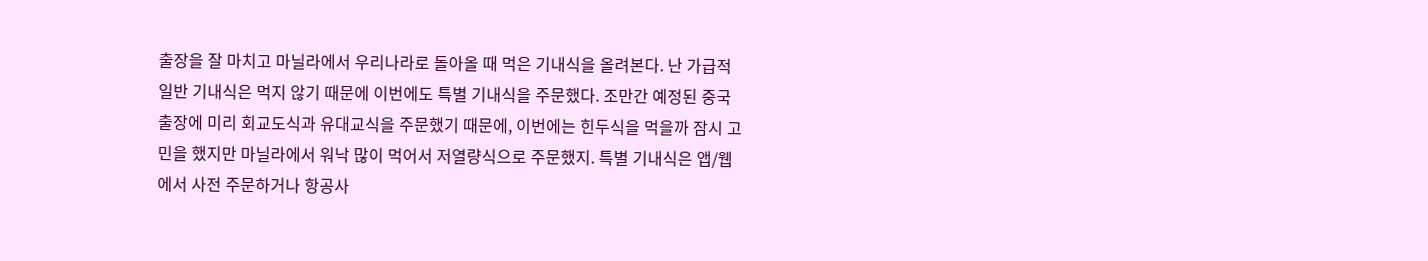출장을 잘 마치고 마닐라에서 우리나라로 돌아올 때 먹은 기내식을 올려본다. 난 가급적 일반 기내식은 먹지 않기 때문에 이번에도 특별 기내식을 주문했다. 조만간 예정된 중국 출장에 미리 회교도식과 유대교식을 주문했기 때문에, 이번에는 힌두식을 먹을까 잠시 고민을 했지만 마닐라에서 워낙 많이 먹어서 저열량식으로 주문했지. 특별 기내식은 앱/웹에서 사전 주문하거나 항공사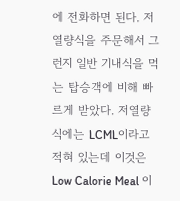에 전화하면 된다. 저열량식을 주문해서 그런지 일반 기내식을 먹는 탑승객에 비해 빠르게 받았다. 저열량식에는 LCML이라고 적혀 있는데 이것은 Low Calorie Meal 이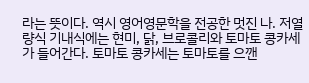라는 뜻이다. 역시 영어영문학을 전공한 멋진 나. 저열량식 기내식에는 현미, 닭, 브로콜리와 토마토 콩카세가 들어간다. 토마토 콩카세는 토마토를 으깬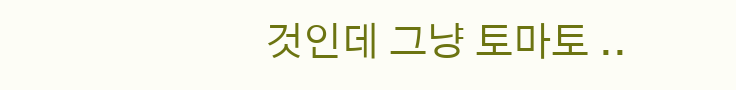것인데 그냥 토마토 ..